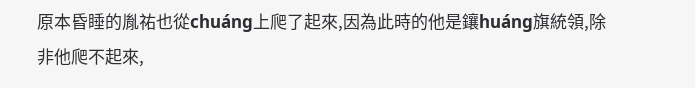原本昏睡的胤祐也從chuáng上爬了起來,因為此時的他是鑲huáng旗統領,除非他爬不起來,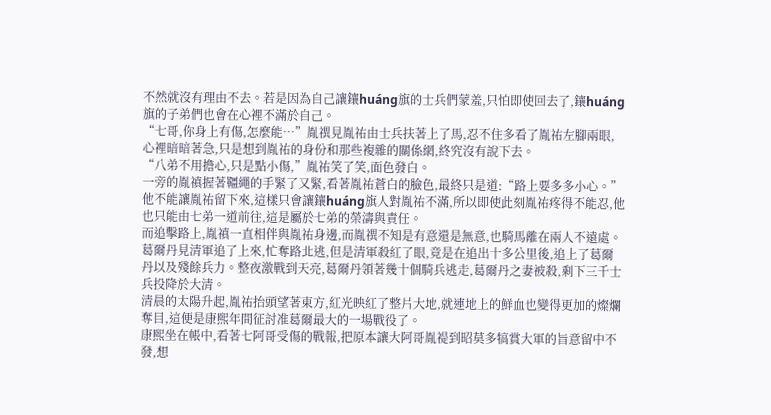不然就沒有理由不去。若是因為自己讓鑲huáng旗的士兵們蒙羞,只怕即使回去了,鑲huáng旗的子弟們也會在心裡不滿於自己。
“七哥,你身上有傷,怎麼能…”胤禩見胤祐由士兵扶著上了馬,忍不住多看了胤祐左腳兩眼,心裡暗暗著急,只是想到胤祐的身份和那些複雜的關係網,終究沒有說下去。
“八弟不用擔心,只是點小傷,”胤祐笑了笑,面色發白。
一旁的胤禛握著韁繩的手緊了又緊,看著胤祐蒼白的臉色,最終只是道:“路上要多多小心。”他不能讓胤祐留下來,這樣只會讓鑲huáng旗人對胤祐不滿,所以即使此刻胤祐疼得不能忍,他也只能由七弟一道前往,這是屬於七弟的榮濤與責任。
而追擊路上,胤禛一直相伴與胤祐身邊,而胤禩不知是有意還是無意,也騎馬離在兩人不遠處。
葛爾丹見清軍追了上來,忙奪路北逃,但是清軍殺紅了眼,竟是在追出十多公里後,追上了葛爾丹以及殘餘兵力。整夜激戰到天亮,葛爾丹領著幾十個騎兵逃走,葛爾丹之妻被殺,剩下三千士兵投降於大清。
清晨的太陽升起,胤祐抬頭望著東方,紅光映紅了整片大地,就連地上的鮮血也變得更加的燦爛奪目,這便是康熙年間征討准葛爾最大的一場戰役了。
康熙坐在帳中,看著七阿哥受傷的戰報,把原本讓大阿哥胤褆到昭莫多犒賞大軍的旨意留中不發,想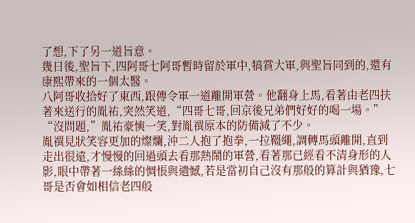了想,下了另一道旨意。
幾日後,聖旨下,四阿哥七阿哥暫時留於軍中,犒賞大軍,與聖旨同到的,還有康熙帶來的一個太醫。
八阿哥收拾好了東西,跟傳令軍一道離開軍營。他翻身上馬,看著由老四扶著來送行的胤祐,突然笑道,“四哥七哥,回京後兄弟們好好的喝一場。”
“沒問題,”胤祐豪慡一笑,對胤禩原本的防備減了不少。
胤禩見狀笑容更加的燦爛,沖二人抱了抱拳,一拉韁繩,調轉馬頭離開,直到走出很遠,才慢慢的回過頭去看那熱鬧的軍營,看著那已經看不清身形的人影,眼中帶著一絲絲的惆悵與遺憾,若是當初自己沒有那般的算計與猶豫,七哥是否會如相信老四般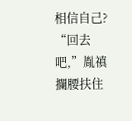相信自己?
“回去吧,”胤禛攔腰扶住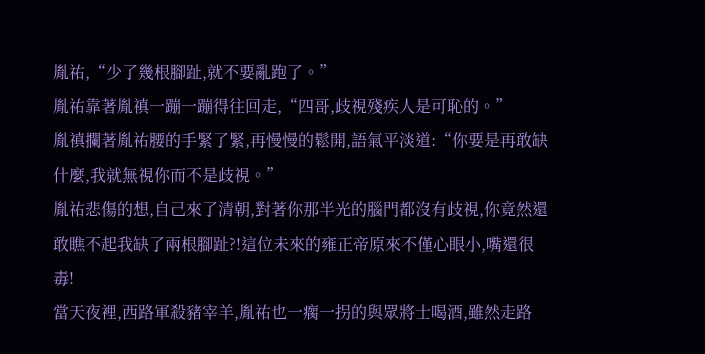胤祐,“少了幾根腳趾,就不要亂跑了。”
胤祐靠著胤禛一蹦一蹦得往回走,“四哥,歧視殘疾人是可恥的。”
胤禛攔著胤祐腰的手緊了緊,再慢慢的鬆開,語氣平淡道:“你要是再敢缺什麼,我就無視你而不是歧視。”
胤祐悲傷的想,自己來了清朝,對著你那半光的腦門都沒有歧視,你竟然還敢瞧不起我缺了兩根腳趾?!這位未來的雍正帝原來不僅心眼小,嘴還很毒!
當天夜裡,西路軍殺豬宰羊,胤祐也一瘸一拐的與眾將士喝酒,雖然走路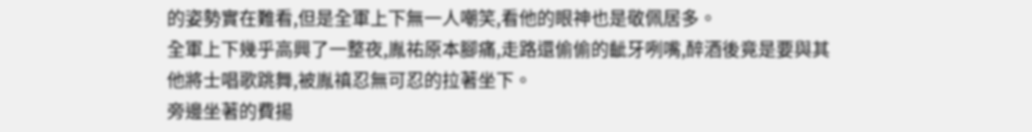的姿勢實在難看,但是全軍上下無一人嘲笑,看他的眼神也是敬佩居多。
全軍上下幾乎高興了一整夜,胤祐原本腳痛,走路還偷偷的齜牙咧嘴,醉酒後竟是要與其他將士唱歌跳舞,被胤禛忍無可忍的拉著坐下。
旁邊坐著的費揚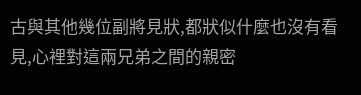古與其他幾位副將見狀,都狀似什麼也沒有看見,心裡對這兩兄弟之間的親密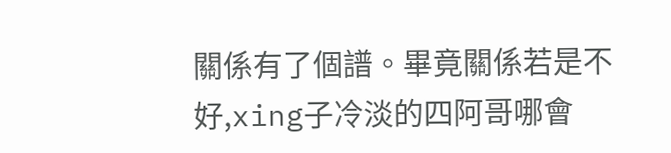關係有了個譜。畢竟關係若是不好,xing子冷淡的四阿哥哪會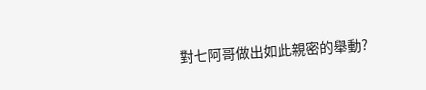對七阿哥做出如此親密的舉動?